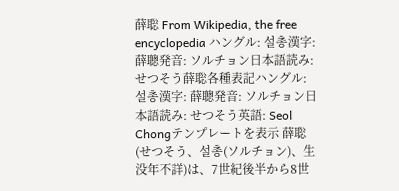薛聡 From Wikipedia, the free encyclopedia ハングル: 설총漢字: 薛聰発音: ソルチョン日本語読み: せつそう薛聡各種表記ハングル: 설총漢字: 薛聰発音: ソルチョン日本語読み: せつそう英語: Seol Chongテンプレートを表示 薛聡(せつそう、설총(ソルチョン)、生没年不詳)は、7世紀後半から8世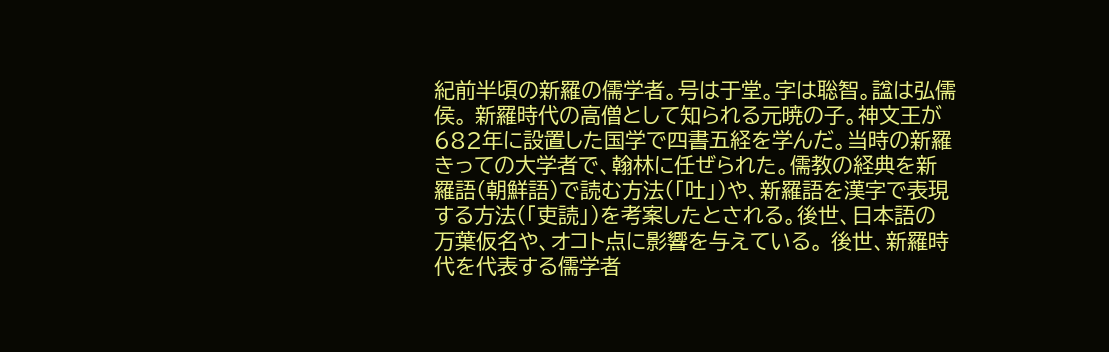紀前半頃の新羅の儒学者。号は于堂。字は聡智。諡は弘儒侯。 新羅時代の高僧として知られる元暁の子。神文王が682年に設置した国学で四書五経を学んだ。当時の新羅きっての大学者で、翰林に任ぜられた。儒教の経典を新羅語(朝鮮語)で読む方法(「吐」)や、新羅語を漢字で表現する方法(「吏読」)を考案したとされる。後世、日本語の万葉仮名や、オコト点に影響を与えている。 後世、新羅時代を代表する儒学者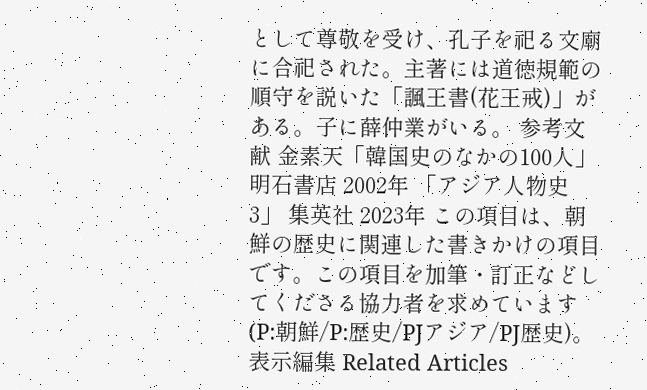として尊敬を受け、孔子を祀る文廟に合祀された。主著には道徳規範の順守を説いた「諷王書(花王戒)」がある。子に薛仲業がいる。 参考文献 金素天「韓国史のなかの100人」明石書店 2002年 「アジア人物史 3」 集英社 2023年 この項目は、朝鮮の歴史に関連した書きかけの項目です。この項目を加筆・訂正などしてくださる協力者を求めています(P:朝鮮/P:歴史/PJアジア/PJ歴史)。表示編集 Related Articles